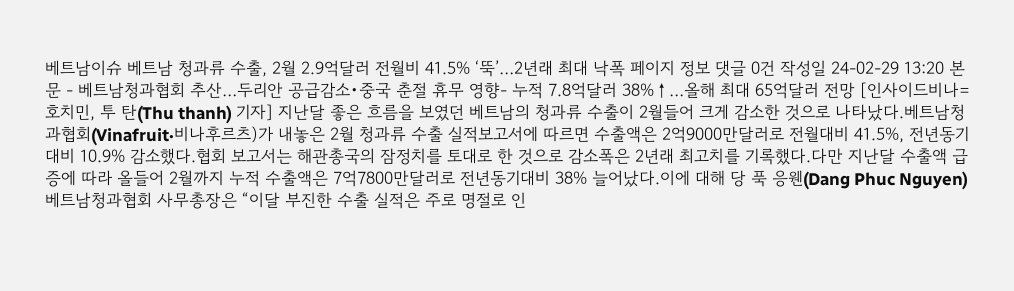베트남이슈 베트남 청과류 수출, 2월 2.9억달러 전월비 41.5% ‘뚝’…2년래 최대 낙폭 페이지 정보 댓글 0건 작성일 24-02-29 13:20 본문 - 베트남청과협회 추산…두리안 공급감소•중국 춘절 휴무 영향- 누적 7.8억달러 38%↑…올해 최대 65억달러 전망 [인사이드비나=호치민, 투 탄(Thu thanh) 기자] 지난달 좋은 흐름을 보였던 베트남의 청과류 수출이 2월들어 크게 감소한 것으로 나타났다.베트남청과협회(Vinafruit·비나후르츠)가 내놓은 2월 청과류 수출 실적보고서에 따르면 수출액은 2억9000만달러로 전월대비 41.5%, 전년동기대비 10.9% 감소했다.협회 보고서는 해관총국의 잠정치를 토대로 한 것으로 감소폭은 2년래 최고치를 기록했다.다만 지난달 수출액 급증에 따라 올들어 2월까지 누적 수출액은 7억7800만달러로 전년동기대비 38% 늘어났다.이에 대해 당 푹 응웬(Dang Phuc Nguyen) 베트남청과협회 사무총장은 “이달 부진한 수출 실적은 주로 명절로 인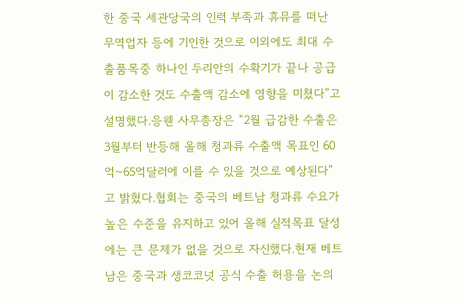한 중국 세관당국의 인력 부족과 휴뮤를 떠난 무역업자 등에 기인한 것으로 이외에도 최대 수출품목중 하나인 두리안의 수확기가 끝나 공급이 감소한 것도 수출액 감소에 영향을 미쳤다”고 설명했다.응웬 사무총장은 “2월 급감한 수출은 3월부터 반등해 올해 청과류 수출액 목표인 60억~65억달러에 이를 수 있을 것으로 예상된다”고 밝혔다.협회는 중국의 베트남 청과류 수요가 높은 수준을 유지하고 있어 올해 실적목표 달성에는 큰 문제가 없을 것으로 자신했다.현재 베트남은 중국과 생코코넛 공식 수출 허용을 논의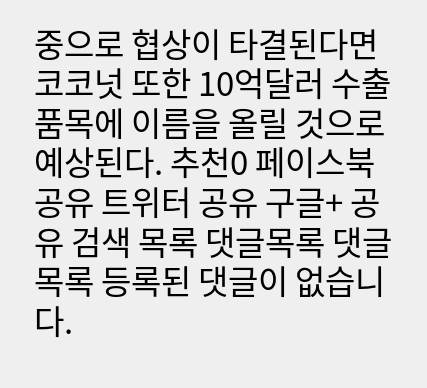중으로 협상이 타결된다면 코코넛 또한 10억달러 수출품목에 이름을 올릴 것으로 예상된다. 추천0 페이스북 공유 트위터 공유 구글+ 공유 검색 목록 댓글목록 댓글목록 등록된 댓글이 없습니다.